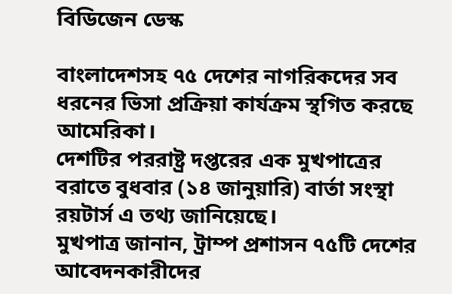বিডিজেন ডেস্ক

বাংলাদেশসহ ৭৫ দেশের নাগরিকদের সব ধরনের ভিসা প্রক্রিয়া কার্যক্রম স্থগিত করছে আমেরিকা।
দেশটির পররাষ্ট্র দপ্তরের এক মুখপাত্রের বরাতে বুধবার (১৪ জানুয়ারি) বার্তা সংস্থা রয়টার্স এ তথ্য জানিয়েছে।
মুখপাত্র জানান, ট্রাম্প প্রশাসন ৭৫টি দেশের আবেদনকারীদের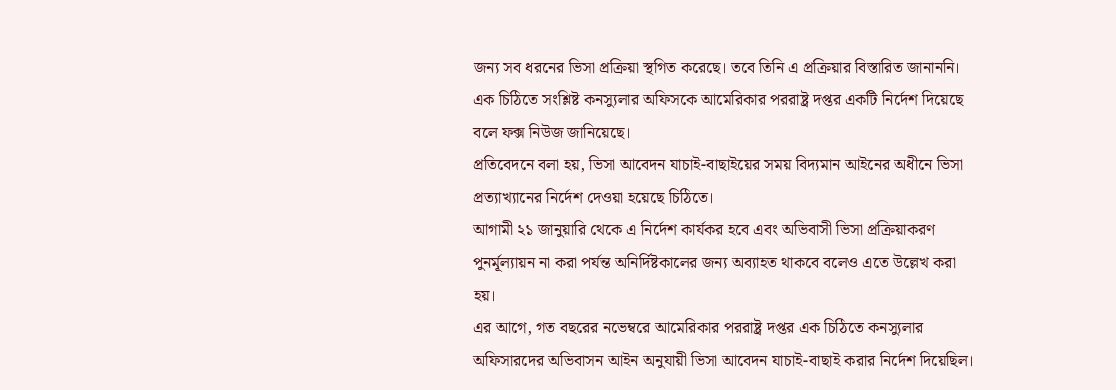জন্য সব ধরনের ভিসা প্রক্রিয়া স্থগিত করেছে। তবে তিনি এ প্রক্রিয়ার বিস্তারিত জানাননি।
এক চিঠিতে সংশ্লিষ্ট কনস্যুলার অফিসকে আমেরিকার পররাষ্ট্র দপ্তর একটি নির্দেশ দিয়েছে বলে ফক্স নিউজ জানিয়েছে।
প্রতিবেদনে বলা হয়, ভিসা আবেদন যাচাই-বাছাইয়ের সময় বিদ্যমান আইনের অধীনে ভিসা প্রত্যাখ্যানের নির্দেশ দেওয়া হয়েছে চিঠিতে।
আগামী ২১ জানুয়ারি থেকে এ নির্দেশ কার্যকর হবে এবং অভিবাসী ভিসা প্রক্রিয়াকরণ পুনর্মূল্যায়ন না করা পর্যন্ত অনির্দিষ্টকালের জন্য অব্যাহত থাকবে বলেও এতে উল্লেখ করা হয়।
এর আগে, গত বছরের নভেম্বরে আমেরিকার পররাষ্ট্র দপ্তর এক চিঠিতে কনস্যুলার অফিসারদের অভিবাসন আইন অনুযায়ী ভিসা আবেদন যাচাই-বাছাই করার নির্দেশ দিয়েছিল।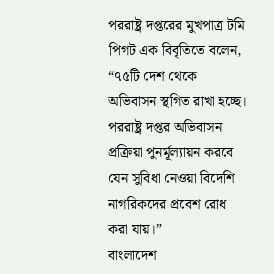পররাষ্ট্র দপ্তরের মুখপাত্র টমি পিগট এক বিবৃতিতে বলেন, “৭৫টি দেশ থেকে অভিবাসন স্থগিত রাখা হচ্ছে। পররাষ্ট্র দপ্তর অভিবাসন প্রক্রিয়া পুনর্মূল্যায়ন করবে যেন সুবিধা নেওয়া বিদেশি নাগরিকদের প্রবেশ রোধ করা যায়।”
বাংলাদেশ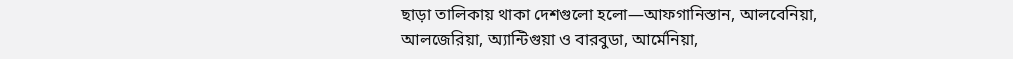ছাড়া তালিকায় থাকা দেশগুলো হলো—আফগানিস্তান, আলবেনিয়া, আলজেরিয়া, অ্যান্টিগুয়া ও বারবুডা, আর্মেনিয়া,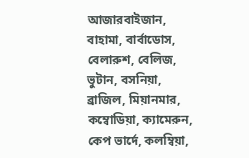আজারবাইজান, বাহামা, বার্বাডোস, বেলারুশ, বেলিজ, ভুটান, বসনিয়া, ব্রাজিল, মিয়ানমার, কম্বোডিয়া, ক্যামেরুন, কেপ ভার্দে, কলম্বিয়া,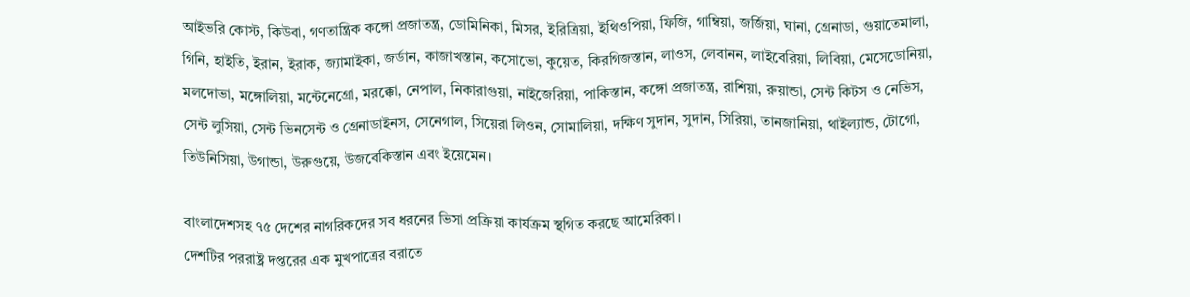আইভরি কোস্ট, কিউবা, গণতান্ত্রিক কঙ্গো প্রজাতন্ত্র, ডোমিনিকা, মিসর, ইরিত্রিয়া, ইথিওপিয়া, ফিজি, গাম্বিয়া, জর্জিয়া, ঘানা, গ্রেনাডা, গুয়াতেমালা, গিনি, হাইতি, ইরান, ইরাক, জ্যামাইকা, জর্ডান, কাজাখস্তান, কসোভো, কুয়েত, কিরগিজস্তান, লাওস, লেবানন, লাইবেরিয়া, লিবিয়া, মেসেডোনিয়া, মলদোভা, মঙ্গোলিয়া, মন্টেনেগ্রো, মরক্কো, নেপাল, নিকারাগুয়া, নাইজেরিয়া, পাকিস্তান, কঙ্গো প্রজাতন্ত্র, রাশিয়া, রুয়ান্ডা, সেন্ট কিটস ও নেভিস, সেন্ট লুসিয়া, সেন্ট ভিনসেন্ট ও গ্রেনাডাইনস, সেনেগাল, সিয়েরা লিওন, সোমালিয়া, দক্ষিণ সুদান, সুদান, সিরিয়া, তানজানিয়া, থাইল্যান্ড, টোগো, তিউনিসিয়া, উগান্ডা, উরুগুয়ে, উজবেকিস্তান এবং ইয়েমেন।

বাংলাদেশসহ ৭৫ দেশের নাগরিকদের সব ধরনের ভিসা প্রক্রিয়া কার্যক্রম স্থগিত করছে আমেরিকা।
দেশটির পররাষ্ট্র দপ্তরের এক মুখপাত্রের বরাতে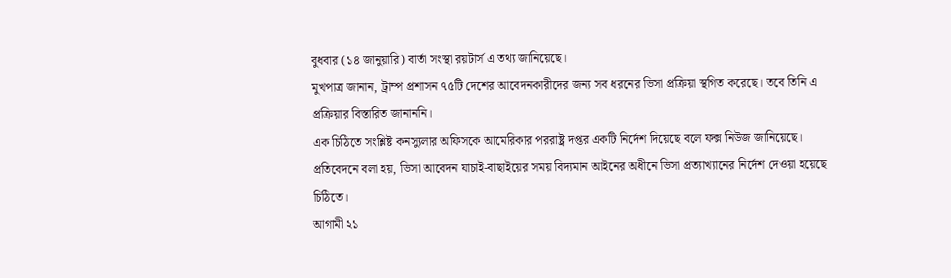বুধবার (১৪ জানুয়ারি) বার্তা সংস্থা রয়টার্স এ তথ্য জানিয়েছে।
মুখপাত্র জানান, ট্রাম্প প্রশাসন ৭৫টি দেশের আবেদনকারীদের জন্য সব ধরনের ভিসা প্রক্রিয়া স্থগিত করেছে। তবে তিনি এ প্রক্রিয়ার বিস্তারিত জানাননি।
এক চিঠিতে সংশ্লিষ্ট কনস্যুলার অফিসকে আমেরিকার পররাষ্ট্র দপ্তর একটি নির্দেশ দিয়েছে বলে ফক্স নিউজ জানিয়েছে।
প্রতিবেদনে বলা হয়, ভিসা আবেদন যাচাই-বাছাইয়ের সময় বিদ্যমান আইনের অধীনে ভিসা প্রত্যাখ্যানের নির্দেশ দেওয়া হয়েছে চিঠিতে।
আগামী ২১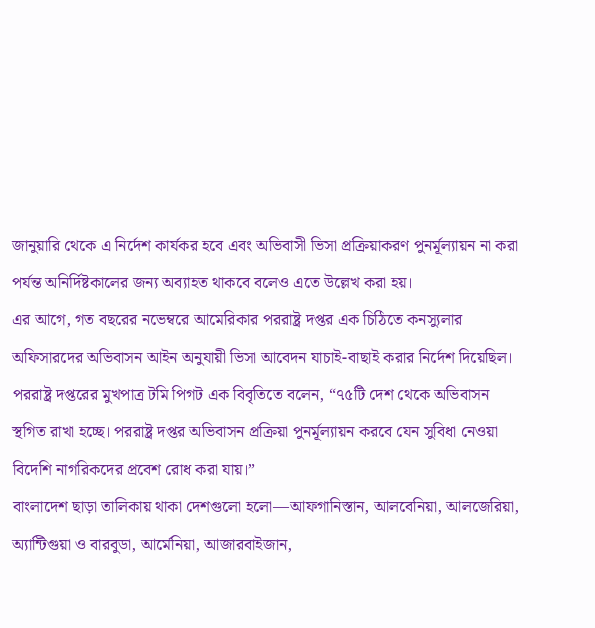জানুয়ারি থেকে এ নির্দেশ কার্যকর হবে এবং অভিবাসী ভিসা প্রক্রিয়াকরণ পুনর্মূল্যায়ন না করা পর্যন্ত অনির্দিষ্টকালের জন্য অব্যাহত থাকবে বলেও এতে উল্লেখ করা হয়।
এর আগে, গত বছরের নভেম্বরে আমেরিকার পররাষ্ট্র দপ্তর এক চিঠিতে কনস্যুলার অফিসারদের অভিবাসন আইন অনুযায়ী ভিসা আবেদন যাচাই-বাছাই করার নির্দেশ দিয়েছিল।
পররাষ্ট্র দপ্তরের মুখপাত্র টমি পিগট এক বিবৃতিতে বলেন, “৭৫টি দেশ থেকে অভিবাসন স্থগিত রাখা হচ্ছে। পররাষ্ট্র দপ্তর অভিবাসন প্রক্রিয়া পুনর্মূল্যায়ন করবে যেন সুবিধা নেওয়া বিদেশি নাগরিকদের প্রবেশ রোধ করা যায়।”
বাংলাদেশ ছাড়া তালিকায় থাকা দেশগুলো হলো—আফগানিস্তান, আলবেনিয়া, আলজেরিয়া, অ্যান্টিগুয়া ও বারবুডা, আর্মেনিয়া, আজারবাইজান,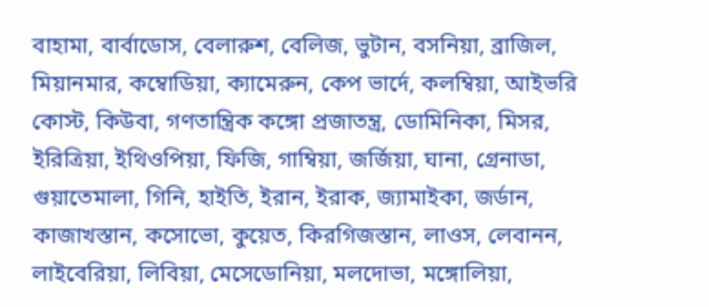বাহামা, বার্বাডোস, বেলারুশ, বেলিজ, ভুটান, বসনিয়া, ব্রাজিল, মিয়ানমার, কম্বোডিয়া, ক্যামেরুন, কেপ ভার্দে, কলম্বিয়া, আইভরি কোস্ট, কিউবা, গণতান্ত্রিক কঙ্গো প্রজাতন্ত্র, ডোমিনিকা, মিসর, ইরিত্রিয়া, ইথিওপিয়া, ফিজি, গাম্বিয়া, জর্জিয়া, ঘানা, গ্রেনাডা, গুয়াতেমালা, গিনি, হাইতি, ইরান, ইরাক, জ্যামাইকা, জর্ডান, কাজাখস্তান, কসোভো, কুয়েত, কিরগিজস্তান, লাওস, লেবানন, লাইবেরিয়া, লিবিয়া, মেসেডোনিয়া, মলদোভা, মঙ্গোলিয়া,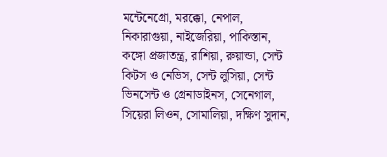মন্টেনেগ্রো, মরক্কো, নেপাল, নিকারাগুয়া, নাইজেরিয়া, পাকিস্তান, কঙ্গো প্রজাতন্ত্র, রাশিয়া, রুয়ান্ডা, সেন্ট কিটস ও নেভিস, সেন্ট লুসিয়া, সেন্ট ভিনসেন্ট ও গ্রেনাডাইনস, সেনেগাল, সিয়েরা লিওন, সোমালিয়া, দক্ষিণ সুদান,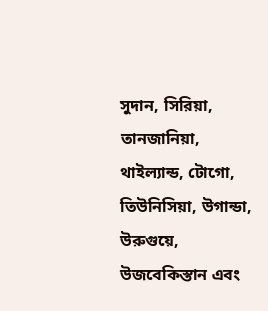সুদান, সিরিয়া, তানজানিয়া, থাইল্যান্ড, টোগো, তিউনিসিয়া, উগান্ডা, উরুগুয়ে, উজবেকিস্তান এবং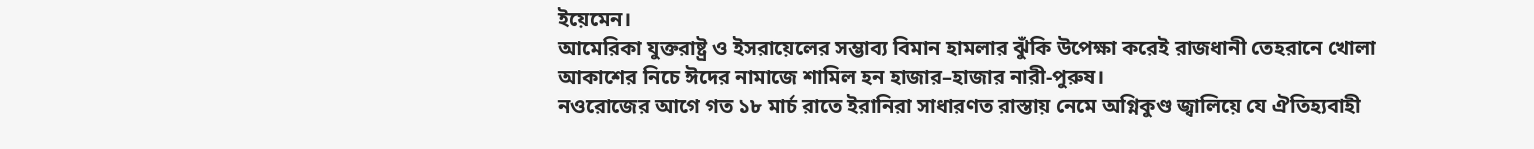ইয়েমেন।
আমেরিকা যুক্তরাষ্ট্র ও ইসরায়েলের সম্ভাব্য বিমান হামলার ঝুঁকি উপেক্ষা করেই রাজধানী তেহরানে খোলা আকাশের নিচে ঈদের নামাজে শামিল হন হাজার–হাজার নারী-পুরুষ।
নওরোজের আগে গত ১৮ মার্চ রাতে ইরানিরা সাধারণত রাস্তায় নেমে অগ্নিকুণ্ড জ্বালিয়ে যে ঐতিহ্যবাহী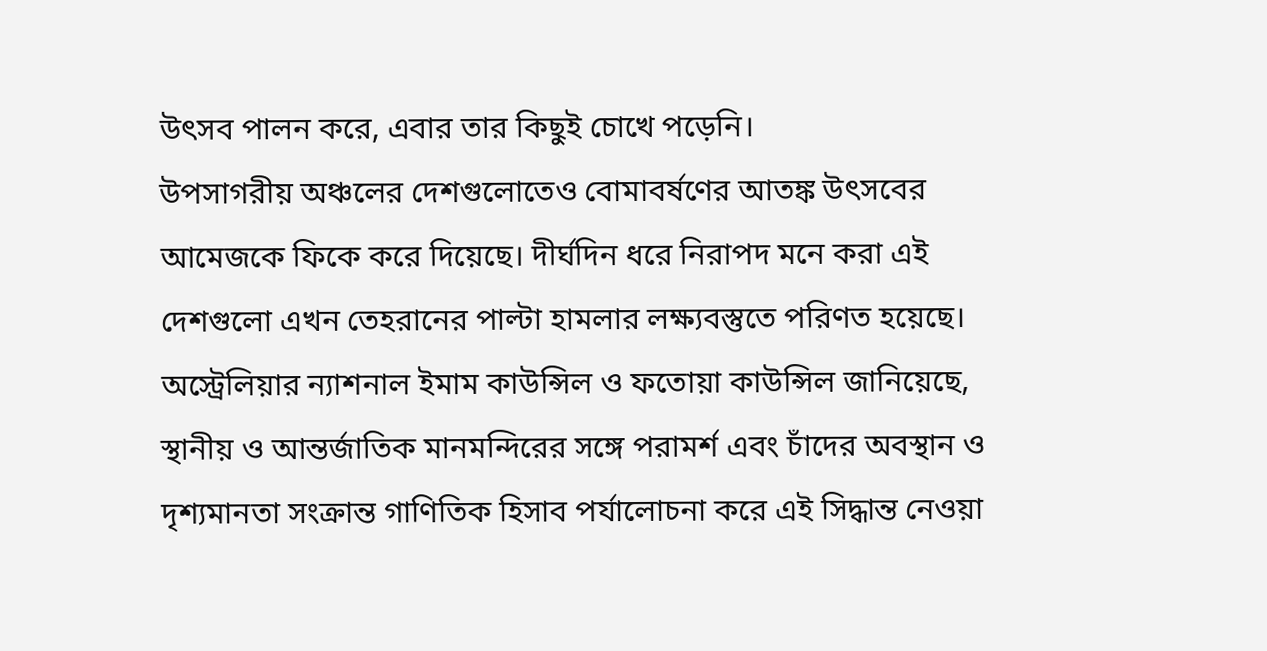উৎসব পালন করে, এবার তার কিছুই চোখে পড়েনি।
উপসাগরীয় অঞ্চলের দেশগুলোতেও বোমাবর্ষণের আতঙ্ক উৎসবের আমেজকে ফিকে করে দিয়েছে। দীর্ঘদিন ধরে নিরাপদ মনে করা এই দেশগুলো এখন তেহরানের পাল্টা হামলার লক্ষ্যবস্তুতে পরিণত হয়েছে।
অস্ট্রেলিয়ার ন্যাশনাল ইমাম কাউন্সিল ও ফতোয়া কাউন্সিল জানিয়েছে, স্থানীয় ও আন্তর্জাতিক মানমন্দিরের সঙ্গে পরামর্শ এবং চাঁদের অবস্থান ও দৃশ্যমানতা সংক্রান্ত গাণিতিক হিসাব পর্যালোচনা করে এই সিদ্ধান্ত নেওয়া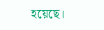হয়েছে।